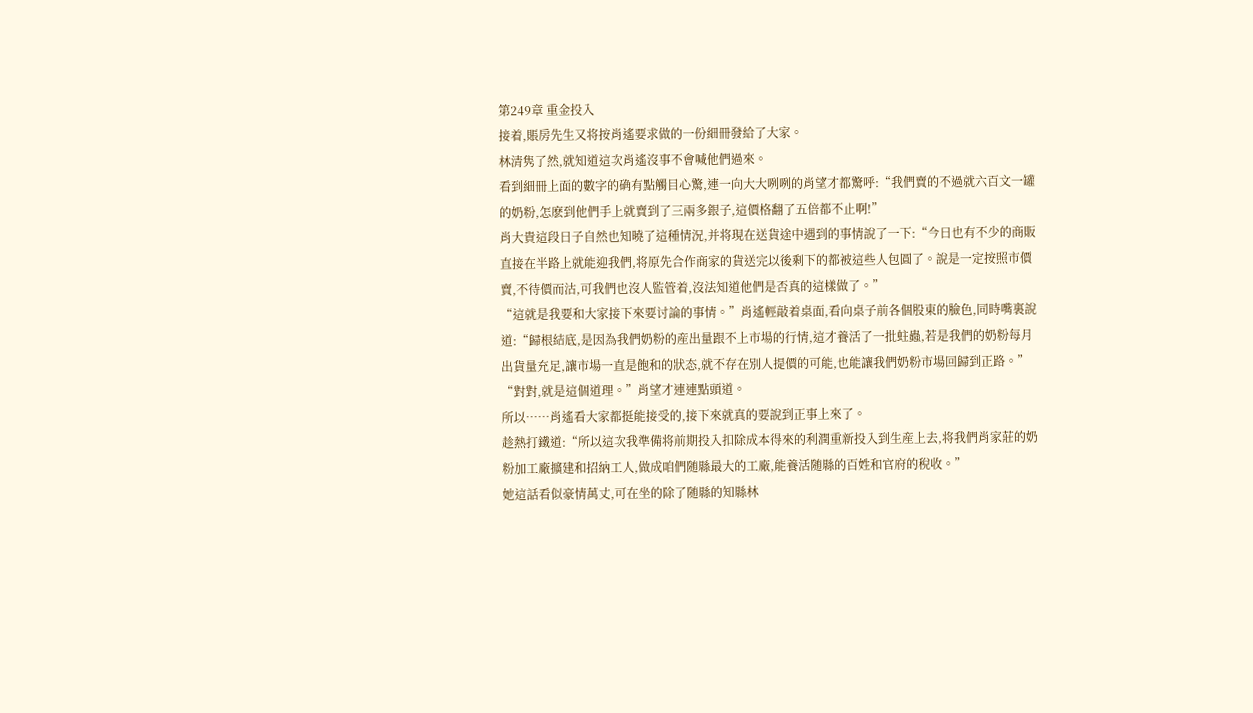第249章 重金投入
接着,賬房先生又将按肖遙要求做的一份細冊發給了大家。
林清隽了然,就知道這次肖遙沒事不會喊他們過來。
看到細冊上面的數字的确有點觸目心驚,連一向大大咧咧的肖望才都驚呼:“我們賣的不過就六百文一罐的奶粉,怎麽到他們手上就賣到了三兩多銀子,這價格翻了五倍都不止啊!”
肖大貴這段日子自然也知曉了這種情況,并将現在送貨途中遇到的事情說了一下:“今日也有不少的商販直接在半路上就能迎我們,将原先合作商家的貨送完以後剩下的都被這些人包圓了。說是一定按照市價賣,不待價而沽,可我們也沒人監管着,沒法知道他們是否真的這樣做了。”
“這就是我要和大家接下來要讨論的事情。”肖遙輕敲着桌面,看向桌子前各個股東的臉色,同時嘴裏說道:“歸根結底,是因為我們奶粉的産出量跟不上市場的行情,這才養活了一批蛀蟲,若是我們的奶粉每月出貨量充足,讓市場一直是飽和的狀态,就不存在別人提價的可能,也能讓我們奶粉市場回歸到正路。”
“對對,就是這個道理。”肖望才連連點頭道。
所以……肖遙看大家都挺能接受的,接下來就真的要說到正事上來了。
趁熱打鐵道:“所以這次我準備将前期投入扣除成本得來的利潤重新投入到生産上去,将我們肖家莊的奶粉加工廠擴建和招納工人,做成咱們随縣最大的工廠,能養活随縣的百姓和官府的稅收。”
她這話看似豪情萬丈,可在坐的除了随縣的知縣林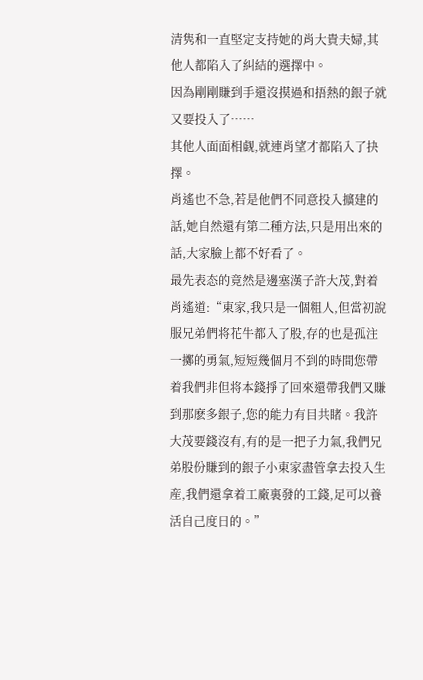清隽和一直堅定支持她的肖大貴夫婦,其他人都陷入了糾結的選擇中。
因為剛剛賺到手還沒摸過和捂熱的銀子就又要投入了……
其他人面面相觑,就連肖望才都陷入了抉擇。
肖遙也不急,若是他們不同意投入擴建的話,她自然還有第二種方法,只是用出來的話,大家臉上都不好看了。
最先表态的竟然是邊塞漢子許大茂,對着肖遙道:“東家,我只是一個粗人,但當初說服兄弟們将花牛都入了股,存的也是孤注一擲的勇氣,短短幾個月不到的時間您帶着我們非但将本錢掙了回來還帶我們又賺到那麽多銀子,您的能力有目共睹。我許大茂要錢沒有,有的是一把子力氣,我們兄弟股份賺到的銀子小東家盡管拿去投入生産,我們還拿着工廠裏發的工錢,足可以養活自己度日的。”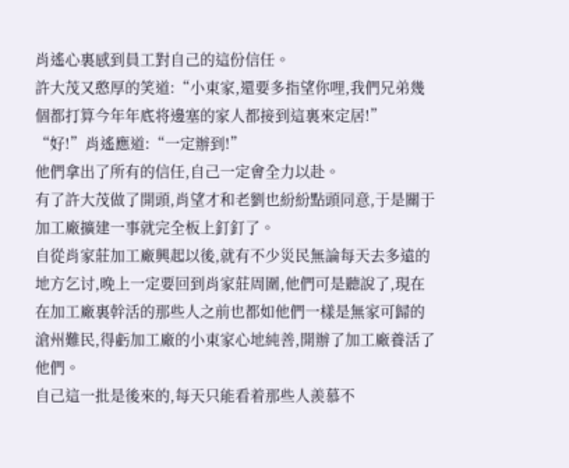肖遙心裏感到員工對自己的這份信任。
許大茂又憨厚的笑道:“小東家,還要多指望你哩,我們兄弟幾個都打算今年年底将邊塞的家人都接到這裏來定居!”
“好!”肖遙應道:“一定辦到!”
他們拿出了所有的信任,自己一定會全力以赴。
有了許大茂做了開頭,肖望才和老劉也紛紛點頭同意,于是關于加工廠擴建一事就完全板上釘釘了。
自從肖家莊加工廠興起以後,就有不少災民無論每天去多遠的地方乞讨,晚上一定要回到肖家莊周圍,他們可是聽說了,現在在加工廠裏幹活的那些人之前也都如他們一樣是無家可歸的滄州難民,得虧加工廠的小東家心地純善,開辦了加工廠養活了他們。
自己這一批是後來的,每天只能看着那些人羨慕不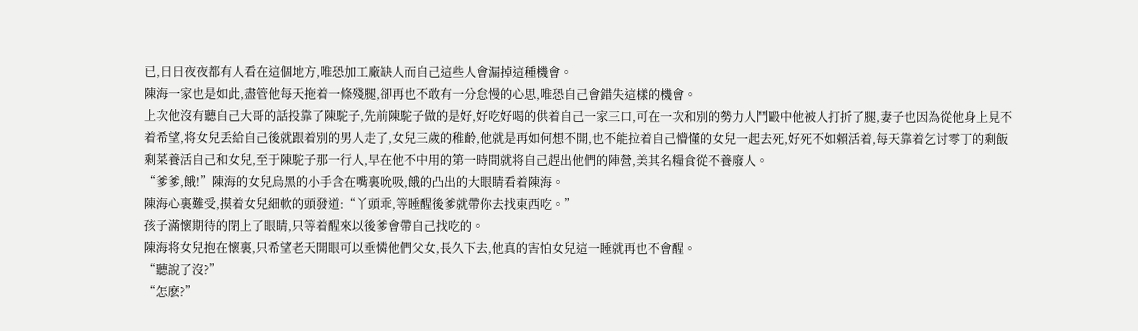已,日日夜夜都有人看在這個地方,唯恐加工廠缺人而自己這些人會漏掉這種機會。
陳海一家也是如此,盡管他每天拖着一條殘腿,卻再也不敢有一分怠慢的心思,唯恐自己會錯失這樣的機會。
上次他沒有聽自己大哥的話投靠了陳駝子,先前陳駝子做的是好,好吃好喝的供着自己一家三口,可在一次和別的勢力人鬥毆中他被人打折了腿,妻子也因為從他身上見不着希望,将女兒丢給自己後就跟着別的男人走了,女兒三歲的稚齡,他就是再如何想不開,也不能拉着自己懵懂的女兒一起去死,好死不如賴活着,每天靠着乞讨零丁的剩飯剩菜養活自己和女兒,至于陳駝子那一行人,早在他不中用的第一時間就将自己趕出他們的陣營,美其名糧食從不養廢人。
“爹爹,餓!”陳海的女兒烏黑的小手含在嘴裏吮吸,餓的凸出的大眼睛看着陳海。
陳海心裏難受,摸着女兒細軟的頭發道:“丫頭乖,等睡醒後爹就帶你去找東西吃。”
孩子滿懷期待的閉上了眼睛,只等着醒來以後爹會帶自己找吃的。
陳海将女兒抱在懷裏,只希望老天開眼可以垂憐他們父女,長久下去,他真的害怕女兒這一睡就再也不會醒。
“聽說了沒?”
“怎麽?”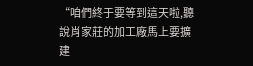“咱們終于要等到這天啦,聽說肖家莊的加工廠馬上要擴建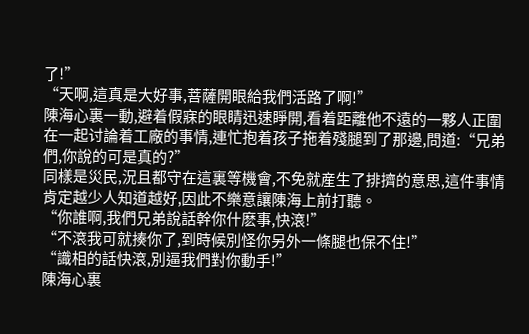了!”
“天啊,這真是大好事,菩薩開眼給我們活路了啊!”
陳海心裏一動,避着假寐的眼睛迅速睜開,看着距離他不遠的一夥人正圍在一起讨論着工廠的事情,連忙抱着孩子拖着殘腿到了那邊,問道:“兄弟們,你說的可是真的?”
同樣是災民,況且都守在這裏等機會,不免就産生了排擠的意思,這件事情肯定越少人知道越好,因此不樂意讓陳海上前打聽。
“你誰啊,我們兄弟說話幹你什麽事,快滾!”
“不滾我可就揍你了,到時候別怪你另外一條腿也保不住!”
“識相的話快滾,別逼我們對你動手!”
陳海心裏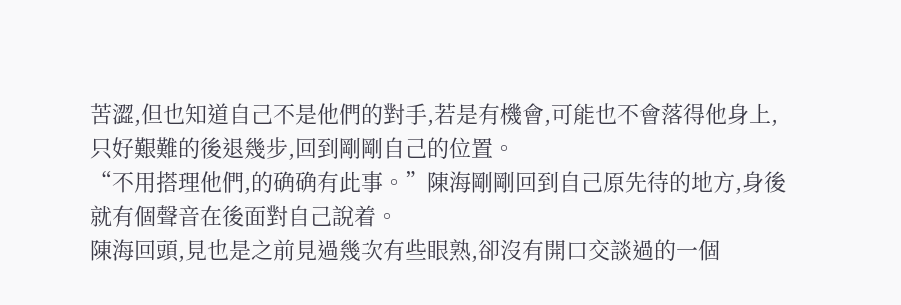苦澀,但也知道自己不是他們的對手,若是有機會,可能也不會落得他身上,只好艱難的後退幾步,回到剛剛自己的位置。
“不用搭理他們,的确确有此事。”陳海剛剛回到自己原先待的地方,身後就有個聲音在後面對自己說着。
陳海回頭,見也是之前見過幾次有些眼熟,卻沒有開口交談過的一個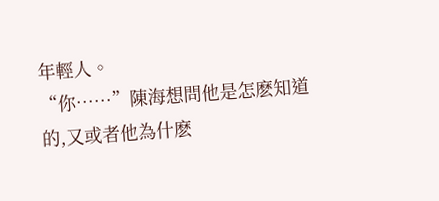年輕人。
“你……”陳海想問他是怎麽知道的,又或者他為什麽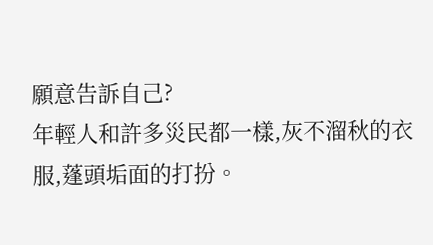願意告訴自己?
年輕人和許多災民都一樣,灰不溜秋的衣服,蓬頭垢面的打扮。